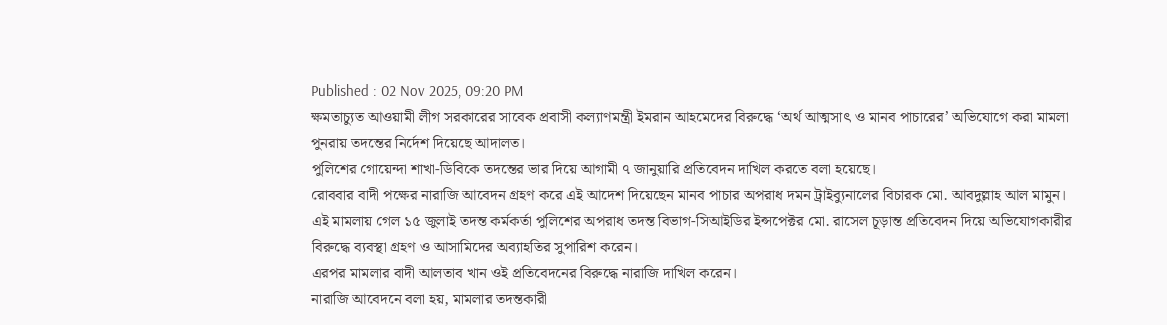Published : 02 Nov 2025, 09:20 PM
ক্ষমতাচ্যুত আওয়ামী লীগ সরকারের সাবেক প্রবাসী কল্যাণমন্ত্রী ইমরান আহমেদের বিরুদ্ধে ‘অর্থ আত্মসাৎ ও মানব পাচারের’ অভিযোগে করা মামলা পুনরায় তদন্তের নির্দেশ দিয়েছে আদালত।
পুলিশের গোয়েন্দা শাখা-ডিবিকে তদন্তের ভার দিয়ে আগামী ৭ জানুয়ারি প্রতিবেদন দাখিল করতে বলা হয়েছে।
রোববার বাদী পক্ষের নারাজি আবেদন গ্রহণ করে এই আদেশ দিয়েছেন মানব পাচার অপরাধ দমন ট্রাইব্যুনালের বিচারক মো. আবদুল্লাহ আল মামুন।
এই মামলায় গেল ১৫ জুলাই তদন্ত কর্মকর্তা পুলিশের অপরাধ তদন্ত বিভাগ-সিআইডির ইন্সপেক্টর মো. রাসেল চূড়ান্ত প্রতিবেদন দিয়ে অভিযোগকারীর বিরুদ্ধে ব্যবস্থা গ্রহণ ও আসামিদের অব্যাহতির সুপারিশ করেন।
এরপর মামলার বাদী আলতাব খান ওই প্রতিবেদনের বিরুদ্ধে নারাজি দাখিল করেন।
নারাজি আবেদনে বলা হয়, মামলার তদন্তকারী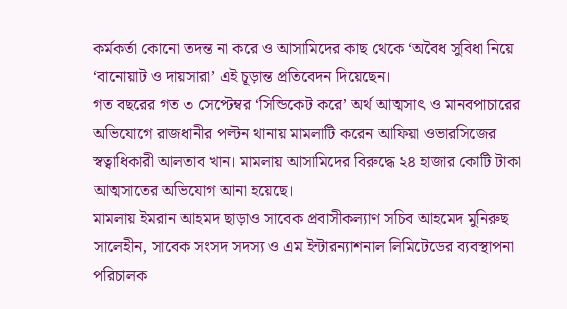কর্মকর্তা কোনো তদন্ত না করে ও আসামিদের কাছ থেকে ‘অবৈধ সুবিধা নিয়ে ‘বানোয়াট ও দায়সারা’ এই চূড়ান্ত প্রতিবেদন দিয়েছেন।
গত বছরের গত ৩ সেপ্টেম্বর ‘সিন্ডিকেট করে’ অর্থ আত্মসাৎ ও মানবপাচারের অভিযোগে রাজধানীর পল্টন থানায় মামলাটি করেন আফিয়া ওভারসিজের স্বত্বাধিকারী আলতাব খান। মামলায় আসামিদের বিরুদ্ধে ২৪ হাজার কোটি টাকা আত্মসাতের অভিযোগ আনা হয়েছে।
মামলায় ইমরান আহমদ ছাড়াও সাবেক প্রবাসীকল্যাণ সচিব আহমেদ মুনিরুছ সালেহীন, সাবেক সংসদ সদস্য ও এম ইন্টারন্যাশনাল লিমিটেডের ব্যবস্থাপনা পরিচালক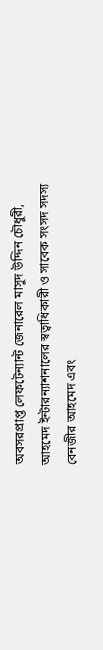অবসরপ্রাপ্ত লেফটেন্যান্ট জেনারেল মাসুদ উদ্দিন চৌধুরী, আহমেদ ইন্টারন্যাশনালের স্বত্বাধিকারী ও সাবেক সংসদ সদস্য বেনজীর আহমেদ এবং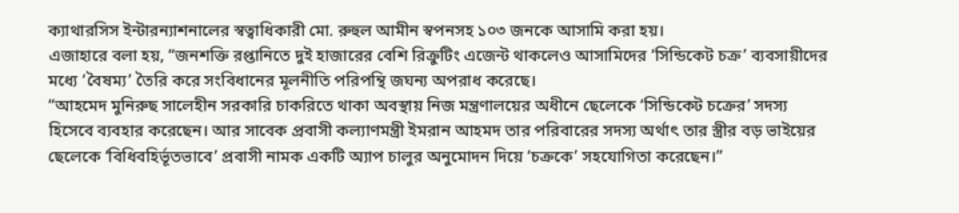ক্যাথারসিস ইন্টারন্যাশনালের স্বত্বাধিকারী মো. রুহুল আমীন স্বপনসহ ১০৩ জনকে আসামি করা হয়।
এজাহারে বলা হয়, “জনশক্তি রপ্তানিতে দুই হাজারের বেশি রিক্রুটিং এজেন্ট থাকলেও আসামিদের ‘সিন্ডিকেট চক্র’ ব্যবসায়ীদের মধ্যে ‘বৈষম্য’ তৈরি করে সংবিধানের মূলনীতি পরিপন্থি জঘন্য অপরাধ করেছে।
“আহমেদ মুনিরুছ সালেহীন সরকারি চাকরিতে থাকা অবস্থায় নিজ মন্ত্রণালয়ের অধীনে ছেলেকে ‘সিন্ডিকেট চক্রের’ সদস্য হিসেবে ব্যবহার করেছেন। আর সাবেক প্রবাসী কল্যাণমন্ত্রী ইমরান আহমদ তার পরিবারের সদস্য অর্থাৎ তার স্ত্রীর বড় ভাইয়ের ছেলেকে ‘বিধিবহির্ভূতভাবে’ প্রবাসী নামক একটি অ্যাপ চালুর অনুমোদন দিয়ে ‘চক্রকে’ সহযোগিতা করেছেন।”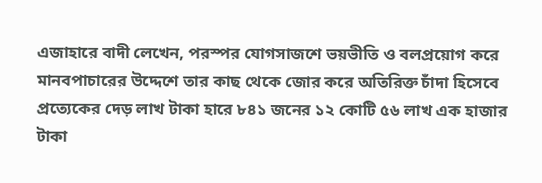এজাহারে বাদী লেখেন, পরস্পর যোগসাজশে ভয়ভীতি ও বলপ্রয়োগ করে মানবপাচারের উদ্দেশে তার কাছ থেকে জোর করে অতিরিক্ত চাঁদা হিসেবে প্রত্যেকের দেড় লাখ টাকা হারে ৮৪১ জনের ১২ কোটি ৫৬ লাখ এক হাজার টাকা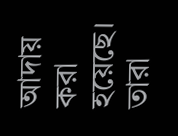আদায় করা হয়েছে।
তারা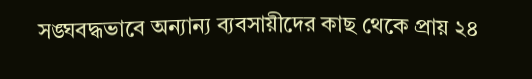সঙ্ঘবদ্ধভাবে অন্যান্য ব্যবসায়ীদের কাছ থেকে প্রায় ২৪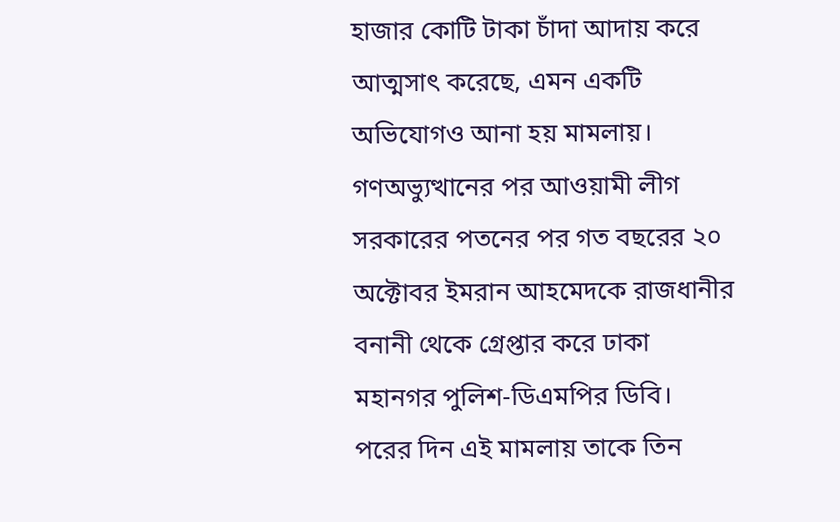হাজার কোটি টাকা চাঁদা আদায় করে আত্মসাৎ করেছে, এমন একটি অভিযোগও আনা হয় মামলায়।
গণঅভ্যুত্থানের পর আওয়ামী লীগ সরকারের পতনের পর গত বছরের ২০ অক্টোবর ইমরান আহমেদকে রাজধানীর বনানী থেকে গ্রেপ্তার করে ঢাকা মহানগর পুলিশ-ডিএমপির ডিবি।
পরের দিন এই মামলায় তাকে তিন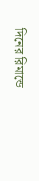দিনের রিমান্ডে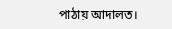পাঠায় আদালত।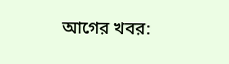আগের খবর: